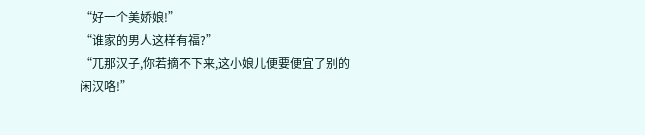“好一个美娇娘!”
“谁家的男人这样有福?”
“兀那汉子,你若摘不下来,这小娘儿便要便宜了别的闲汉咯!”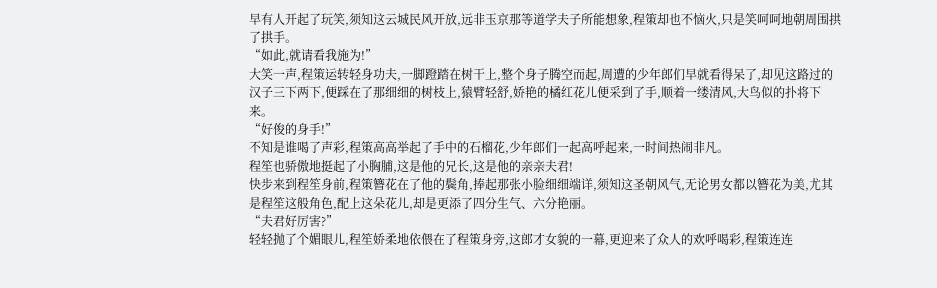早有人开起了玩笑,须知这云城民风开放,远非玉京那等道学夫子所能想象,程策却也不恼火,只是笑呵呵地朝周围拱了拱手。
“如此,就请看我施为!”
大笑一声,程策运转轻身功夫,一脚蹬踏在树干上,整个身子腾空而起,周遭的少年郎们早就看得呆了,却见这路过的汉子三下两下,便踩在了那细细的树枝上,猿臂轻舒,娇艳的橘红花儿便采到了手,顺着一缕清风,大鸟似的扑将下来。
“好俊的身手!”
不知是谁喝了声彩,程策高高举起了手中的石榴花,少年郎们一起高呼起来,一时间热闹非凡。
程笙也骄傲地挺起了小胸脯,这是他的兄长,这是他的亲亲夫君!
快步来到程笙身前,程策簪花在了他的鬓角,捧起那张小脸细细端详,须知这圣朝风气,无论男女都以簪花为美,尤其是程笙这般角色,配上这朵花儿,却是更添了四分生气、六分艳丽。
“夫君好厉害?”
轻轻抛了个媚眼儿,程笙娇柔地依偎在了程策身旁,这郎才女貌的一幕,更迎来了众人的欢呼喝彩,程策连连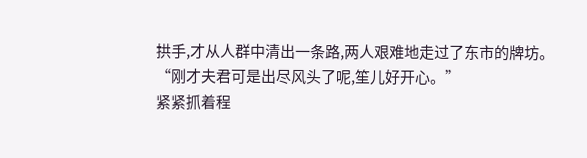拱手,才从人群中清出一条路,两人艰难地走过了东市的牌坊。
“刚才夫君可是出尽风头了呢,笙儿好开心。”
紧紧抓着程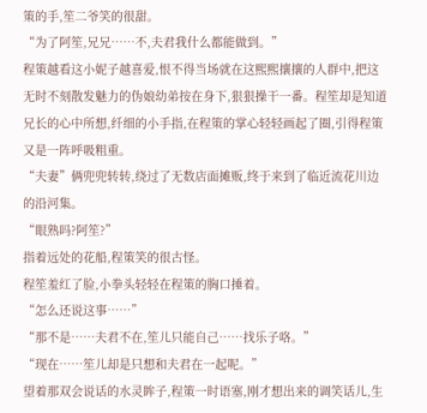策的手,笙二爷笑的很甜。
“为了阿笙,兄兄……不,夫君我什么都能做到。”
程策越看这小妮子越喜爱,恨不得当场就在这熙熙攘攘的人群中,把这无时不刻散发魅力的伪娘幼弟按在身下,狠狠操干一番。程笙却是知道兄长的心中所想,纤细的小手指,在程策的掌心轻轻画起了圈,引得程策又是一阵呼吸粗重。
“夫妻”俩兜兜转转,绕过了无数店面摊贩,终于来到了临近流花川边的沿河集。
“眼熟吗?阿笙?”
指着远处的花船,程策笑的很古怪。
程笙羞红了脸,小拳头轻轻在程策的胸口捶着。
“怎么还说这事……”
“那不是……夫君不在,笙儿只能自己……找乐子咯。”
“现在……笙儿却是只想和夫君在一起呢。”
望着那双会说话的水灵眸子,程策一时语塞,刚才想出来的调笑话儿,生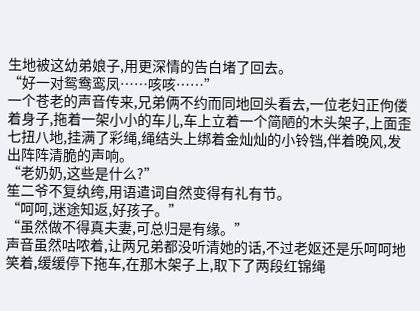生地被这幼弟娘子,用更深情的告白堵了回去。
“好一对鸳鸯鸾凤……咳咳……”
一个苍老的声音传来,兄弟俩不约而同地回头看去,一位老妇正佝偻着身子,拖着一架小小的车儿,车上立着一个简陋的木头架子,上面歪七扭八地,挂满了彩绳,绳结头上绑着金灿灿的小铃铛,伴着晚风,发出阵阵清脆的声响。
“老奶奶,这些是什么?”
笙二爷不复纨绔,用语遣词自然变得有礼有节。
“呵呵,迷途知返,好孩子。”
“虽然做不得真夫妻,可总归是有缘。”
声音虽然咕哝着,让两兄弟都没听清她的话,不过老妪还是乐呵呵地笑着,缓缓停下拖车,在那木架子上,取下了两段红锦绳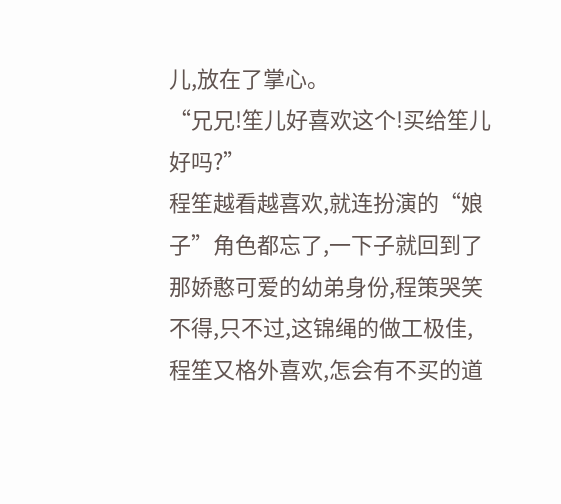儿,放在了掌心。
“兄兄!笙儿好喜欢这个!买给笙儿好吗?”
程笙越看越喜欢,就连扮演的“娘子”角色都忘了,一下子就回到了那娇憨可爱的幼弟身份,程策哭笑不得,只不过,这锦绳的做工极佳,程笙又格外喜欢,怎会有不买的道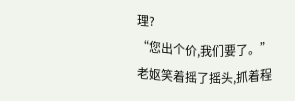理?
“您出个价,我们要了。”
老妪笑着摇了摇头,抓着程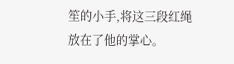笙的小手,将这三段红绳放在了他的掌心。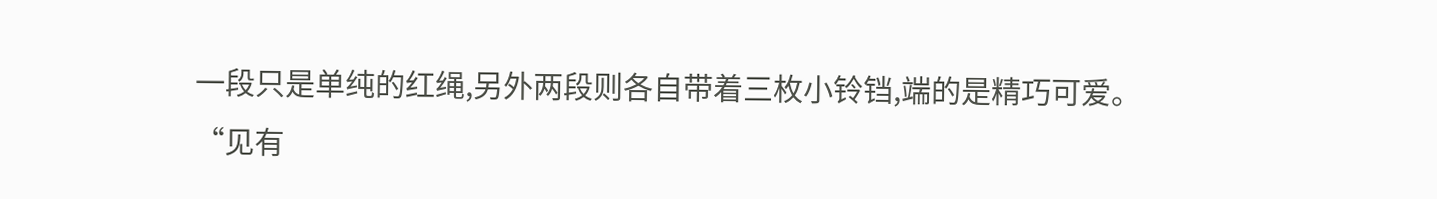一段只是单纯的红绳,另外两段则各自带着三枚小铃铛,端的是精巧可爱。
“见有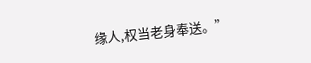缘人,权当老身奉送。”